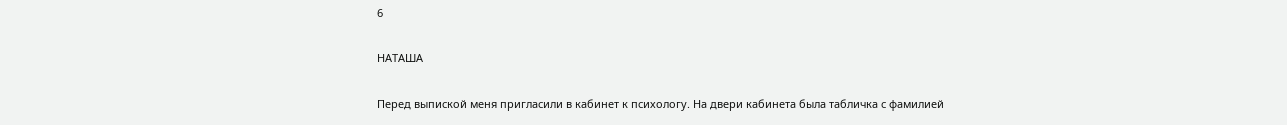6

НАТАША

Перед выпиской меня пригласили в кабинет к психологу. На двери кабинета была табличка с фамилией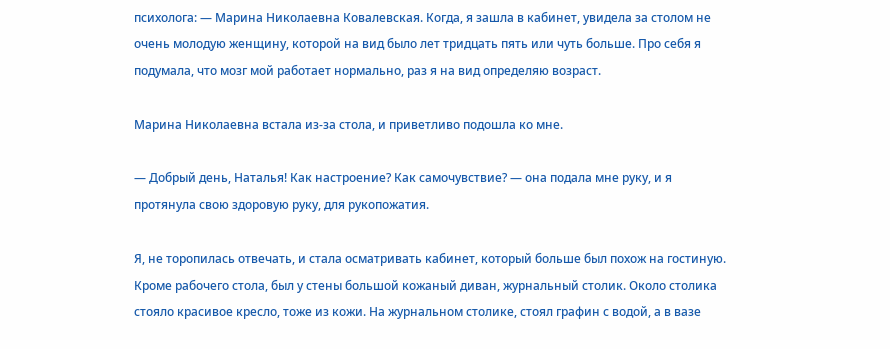психолога: — Марина Николаевна Ковалевская. Когда, я зашла в кабинет, увидела за столом не очень молодую женщину, которой на вид было лет тридцать пять или чуть больше. Про себя я подумала, что мозг мой работает нормально, раз я на вид определяю возраст.

Марина Николаевна встала из-за стола, и приветливо подошла ко мне.

— Добрый день, Наталья! Как настроение? Как самочувствие? — она подала мне руку, и я протянула свою здоровую руку, для рукопожатия.

Я, не торопилась отвечать, и стала осматривать кабинет, который больше был похож на гостиную. Кроме рабочего стола, был у стены большой кожаный диван, журнальный столик. Около столика стояло красивое кресло, тоже из кожи. На журнальном столике, стоял графин с водой, а в вазе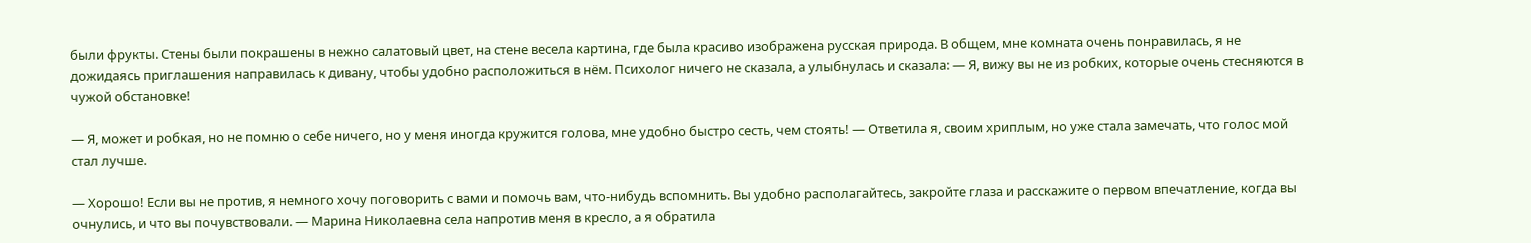были фрукты. Стены были покрашены в нежно салатовый цвет, на стене весела картина, где была красиво изображена русская природа. В общем, мне комната очень понравилась, я не дожидаясь приглашения направилась к дивану, чтобы удобно расположиться в нём. Психолог ничего не сказала, а улыбнулась и сказала: — Я, вижу вы не из робких, которые очень стесняются в чужой обстановке!

— Я, может и робкая, но не помню о себе ничего, но у меня иногда кружится голова, мне удобно быстро сесть, чем стоять! — Ответила я, своим хриплым, но уже стала замечать, что голос мой стал лучше.

— Хорошо! Если вы не против, я немного хочу поговорить с вами и помочь вам, что-нибудь вспомнить. Вы удобно располагайтесь, закройте глаза и расскажите о первом впечатление, когда вы очнулись, и что вы почувствовали. — Марина Николаевна села напротив меня в кресло, а я обратила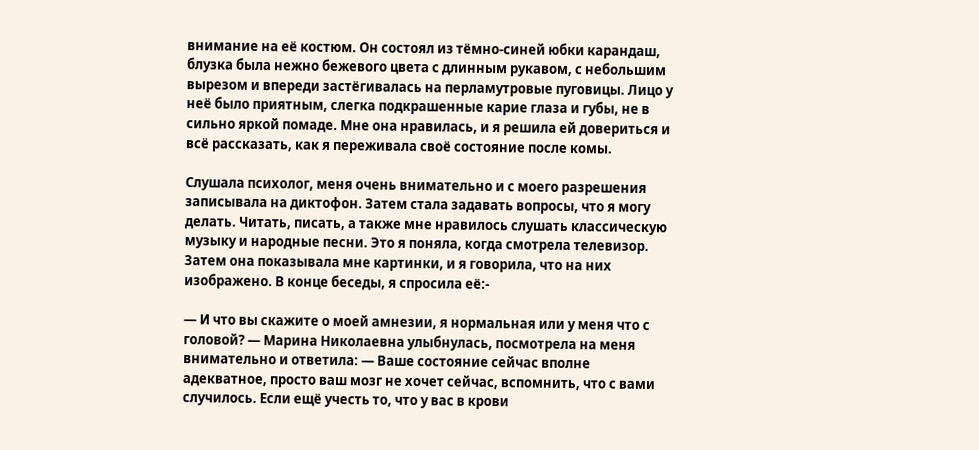внимание на её костюм. Он состоял из тёмно-синей юбки карандаш, блузка была нежно бежевого цвета с длинным рукавом, с небольшим вырезом и впереди застёгивалась на перламутровые пуговицы. Лицо у неё было приятным, слегка подкрашенные карие глаза и губы, не в сильно яркой помаде. Мне она нравилась, и я решила ей довериться и всё рассказать, как я переживала своё состояние после комы.

Слушала психолог, меня очень внимательно и с моего разрешения записывала на диктофон. Затем стала задавать вопросы, что я могу делать. Читать, писать, а также мне нравилось слушать классическую музыку и народные песни. Это я поняла, когда смотрела телевизор. Затем она показывала мне картинки, и я говорила, что на них изображено. В конце беседы, я спросила её:-

— И что вы скажите о моей амнезии, я нормальная или у меня что с головой? — Марина Николаевна улыбнулась, посмотрела на меня внимательно и ответила: — Ваше состояние сейчас вполне адекватное, просто ваш мозг не хочет сейчас, вспомнить, что с вами случилось. Если ещё учесть то, что у вас в крови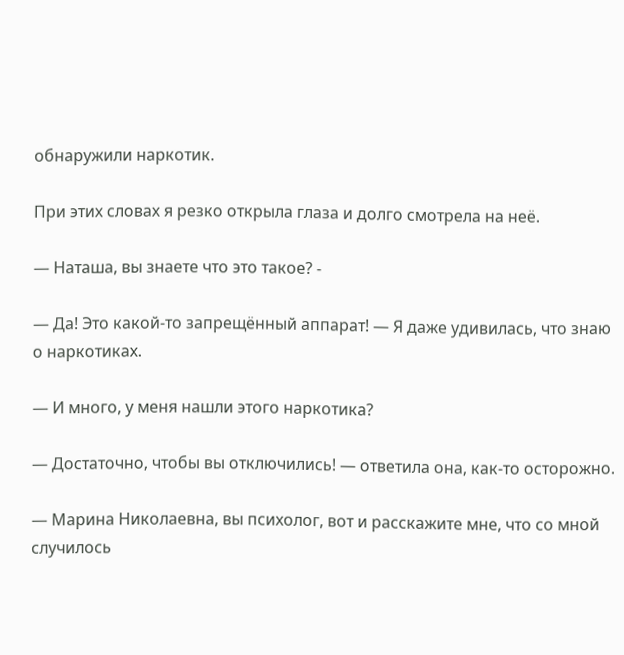обнаружили наркотик.

При этих словах я резко открыла глаза и долго смотрела на неё.

— Наташа, вы знаете что это такое? -

— Да! Это какой-то запрещённый аппарат! — Я даже удивилась, что знаю о наркотиках.

— И много, у меня нашли этого наркотика?

— Достаточно, чтобы вы отключились! — ответила она, как-то осторожно.

— Марина Николаевна, вы психолог, вот и расскажите мне, что со мной случилось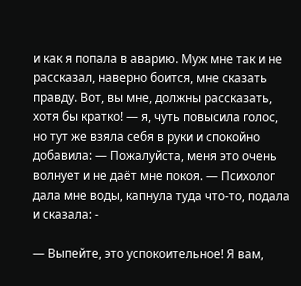и как я попала в аварию. Муж мне так и не рассказал, наверно боится, мне сказать правду. Вот, вы мне, должны рассказать, хотя бы кратко! — я, чуть повысила голос, но тут же взяла себя в руки и спокойно добавила: — Пожалуйста, меня это очень волнует и не даёт мне покоя. — Психолог дала мне воды, капнула туда что-то, подала и сказала: -

— Выпейте, это успокоительное! Я вам,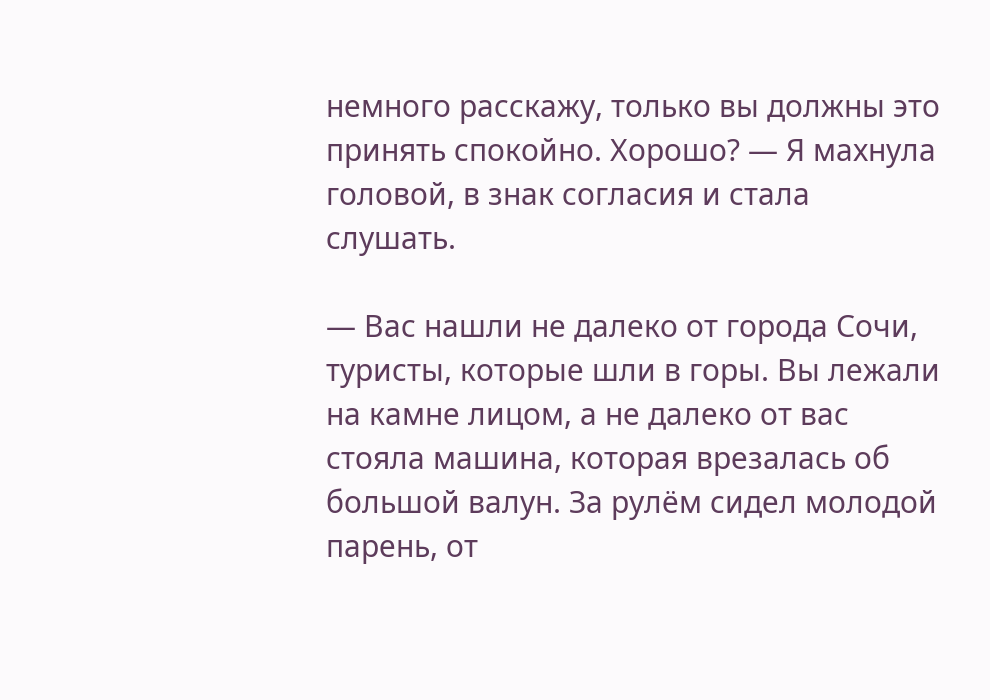немного расскажу, только вы должны это принять спокойно. Хорошо? — Я махнула головой, в знак согласия и стала слушать.

— Вас нашли не далеко от города Сочи, туристы, которые шли в горы. Вы лежали на камне лицом, а не далеко от вас стояла машина, которая врезалась об большой валун. За рулём сидел молодой парень, от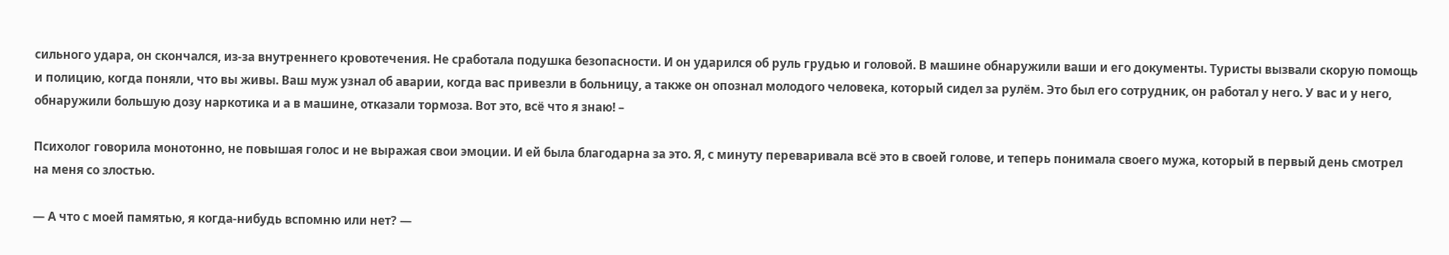сильного удара, он скончался, из-за внутреннего кровотечения. Не сработала подушка безопасности. И он ударился об руль грудью и головой. В машине обнаружили ваши и его документы. Туристы вызвали скорую помощь и полицию, когда поняли, что вы живы. Ваш муж узнал об аварии, когда вас привезли в больницу, а также он опознал молодого человека, который сидел за рулём. Это был его сотрудник, он работал у него. У вас и у него, обнаружили большую дозу наркотика и а в машине, отказали тормоза. Вот это, всё что я знаю! –

Психолог говорила монотонно, не повышая голос и не выражая свои эмоции. И ей была благодарна за это. Я, с минуту переваривала всё это в своей голове, и теперь понимала своего мужа, который в первый день смотрел на меня со злостью.

— А что с моей памятью, я когда-нибудь вспомню или нет? —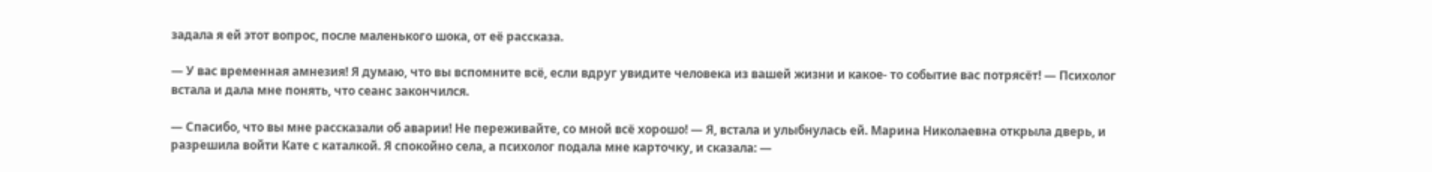задала я ей этот вопрос, после маленького шока, от её рассказа.

— У вас временная амнезия! Я думаю, что вы вспомните всё, если вдруг увидите человека из вашей жизни и какое- то событие вас потрясёт! — Психолог встала и дала мне понять, что сеанс закончился.

— Спасибо, что вы мне рассказали об аварии! Не переживайте, со мной всё хорошо! — Я, встала и улыбнулась ей. Марина Николаевна открыла дверь, и разрешила войти Кате с каталкой. Я спокойно села, а психолог подала мне карточку, и сказала: —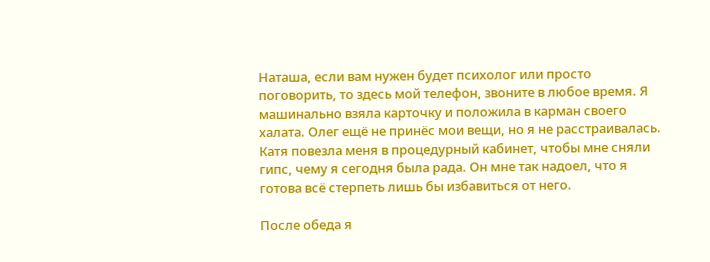Наташа, если вам нужен будет психолог или просто поговорить, то здесь мой телефон, звоните в любое время. Я машинально взяла карточку и положила в карман своего халата. Олег ещё не принёс мои вещи, но я не расстраивалась. Катя повезла меня в процедурный кабинет, чтобы мне сняли гипс, чему я сегодня была рада. Он мне так надоел, что я готова всё стерпеть лишь бы избавиться от него.

После обеда я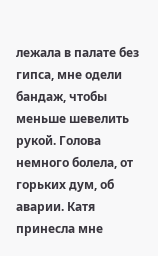лежала в палате без гипса, мне одели бандаж, чтобы меньше шевелить рукой. Голова немного болела, от горьких дум, об аварии. Катя принесла мне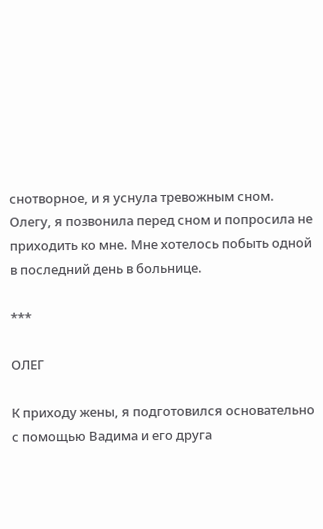снотворное, и я уснула тревожным сном. Олегу, я позвонила перед сном и попросила не приходить ко мне. Мне хотелось побыть одной в последний день в больнице.

***

ОЛЕГ

К приходу жены, я подготовился основательно с помощью Вадима и его друга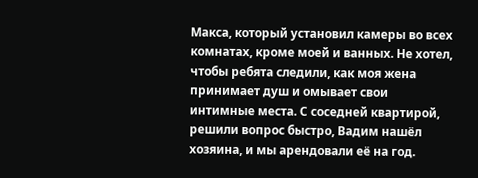Макса, который установил камеры во всех комнатах, кроме моей и ванных. Не хотел, чтобы ребята следили, как моя жена принимает душ и омывает свои интимные места. С соседней квартирой, решили вопрос быстро, Вадим нашёл хозяина, и мы арендовали её на год.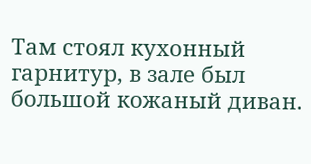Там стоял кухонный гарнитур, в зале был большой кожаный диван.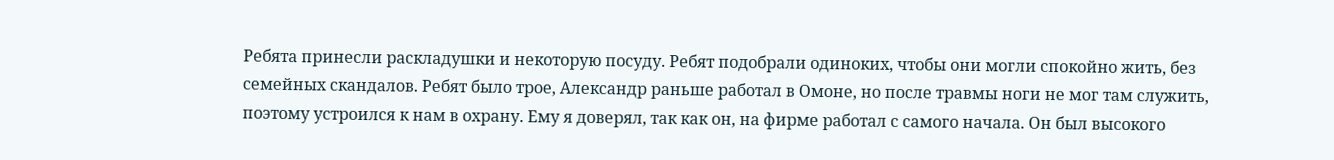Ребята принесли раскладушки и некоторую посуду. Ребят подобрали одиноких, чтобы они могли спокойно жить, без семейных скандалов. Ребят было трое, Александр раньше работал в Омоне, но после травмы ноги не мог там служить, поэтому устроился к нам в охрану. Ему я доверял, так как он, на фирме работал с самого начала. Он был высокого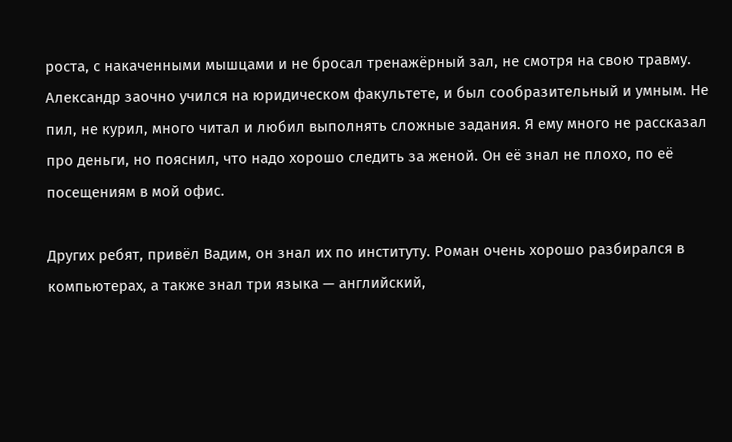роста, с накаченными мышцами и не бросал тренажёрный зал, не смотря на свою травму. Александр заочно учился на юридическом факультете, и был сообразительный и умным. Не пил, не курил, много читал и любил выполнять сложные задания. Я ему много не рассказал про деньги, но пояснил, что надо хорошо следить за женой. Он её знал не плохо, по её посещениям в мой офис.

Других ребят, привёл Вадим, он знал их по институту. Роман очень хорошо разбирался в компьютерах, а также знал три языка — английский,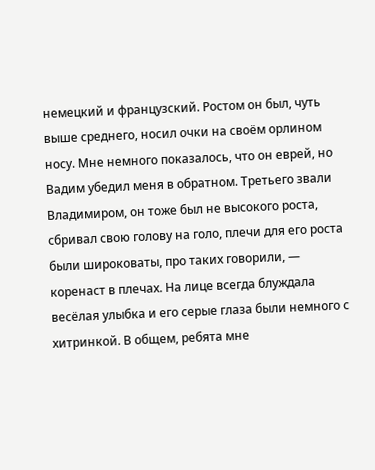немецкий и французский. Ростом он был, чуть выше среднего, носил очки на своём орлином носу. Мне немного показалось, что он еврей, но Вадим убедил меня в обратном. Третьего звали Владимиром, он тоже был не высокого роста, сбривал свою голову на голо, плечи для его роста были широковаты, про таких говорили, — коренаст в плечах. На лице всегда блуждала весёлая улыбка и его серые глаза были немного с хитринкой. В общем, ребята мне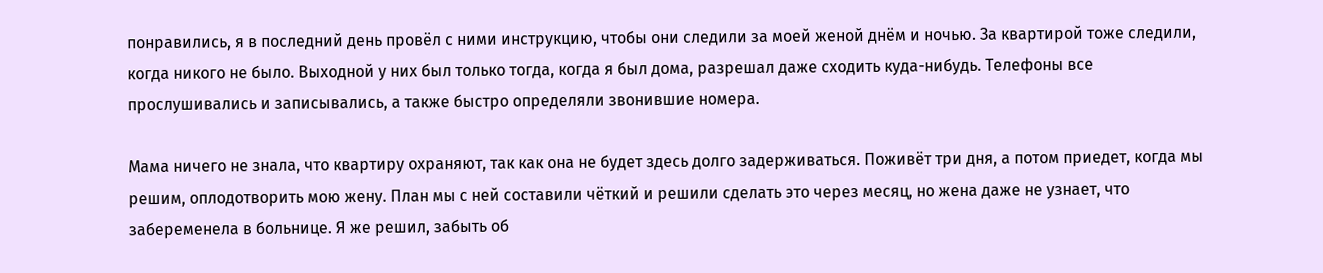понравились, я в последний день провёл с ними инструкцию, чтобы они следили за моей женой днём и ночью. За квартирой тоже следили, когда никого не было. Выходной у них был только тогда, когда я был дома, разрешал даже сходить куда-нибудь. Телефоны все прослушивались и записывались, а также быстро определяли звонившие номера.

Мама ничего не знала, что квартиру охраняют, так как она не будет здесь долго задерживаться. Поживёт три дня, а потом приедет, когда мы решим, оплодотворить мою жену. План мы с ней составили чёткий и решили сделать это через месяц, но жена даже не узнает, что забеременела в больнице. Я же решил, забыть об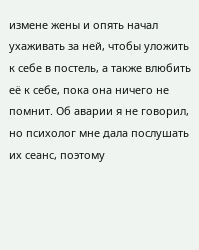измене жены и опять начал ухаживать за ней, чтобы уложить к себе в постель, а также влюбить её к себе, пока она ничего не помнит. Об аварии я не говорил, но психолог мне дала послушать их сеанс, поэтому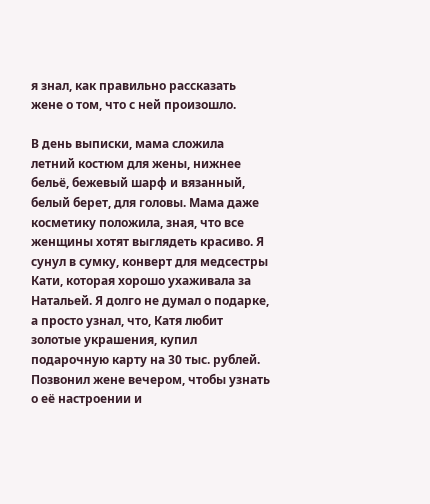я знал, как правильно рассказать жене о том, что с ней произошло.

В день выписки, мама сложила летний костюм для жены, нижнее бельё, бежевый шарф и вязанный, белый берет, для головы. Мама даже косметику положила, зная, что все женщины хотят выглядеть красиво. Я сунул в сумку, конверт для медсестры Кати, которая хорошо ухаживала за Натальей. Я долго не думал о подарке, а просто узнал, что, Катя любит золотые украшения, купил подарочную карту на 30 тыс. рублей. Позвонил жене вечером, чтобы узнать о её настроении и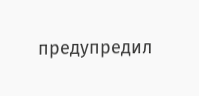предупредил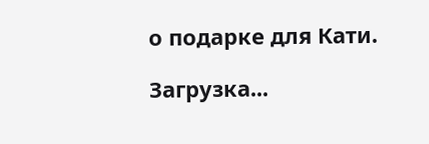о подарке для Кати.

Загрузка...